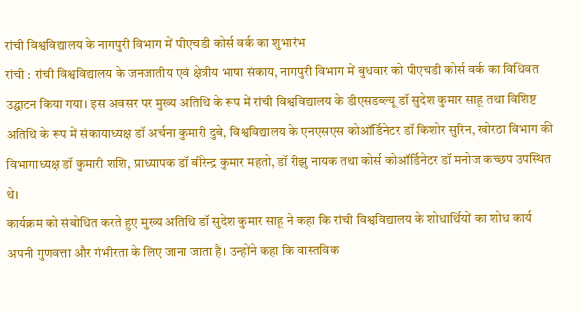रांची विश्वविद्यालय के नागपुरी विभाग में पीएचडी कोर्स वर्क का शुभारंभ
रांची : रांची विश्वविद्यालय के जनजातीय एवं क्षेत्रीय भाषा संकाय, नागपुरी विभाग में बुधवार को पीएचडी कोर्स वर्क का विधिवत उद्घाटन किया गया। इस अवसर पर मुख्य अतिथि के रूप में रांची विश्वविद्यालय के डीएसडब्ल्यू डॉ सुदेश कुमार साहू तथा विशिष्ट अतिथि के रूप में संकायाध्यक्ष डॉ अर्चना कुमारी दुबे, विश्वविद्यालय के एनएसएस कोऑर्डिनेटर डॉ किशोर सुरिन, खोरठा विभाग की विभागाध्यक्ष डॉ कुमारी शशि, प्राध्यापक डॉ बीरेन्द्र कुमार महतो, डॉ रीझु नायक तथा कोर्स कोऑर्डिनेटर डॉ मनोज कच्छप उपस्थित थे।
कार्यक्रम को संबोधित करते हुए मुख्य अतिथि डॉ सुदेश कुमार साहू ने कहा कि रांची विश्वविद्यालय के शोधार्थियों का शोध कार्य अपनी गुणवत्ता और गंभीरता के लिए जाना जाता है। उन्होंने कहा कि वास्तविक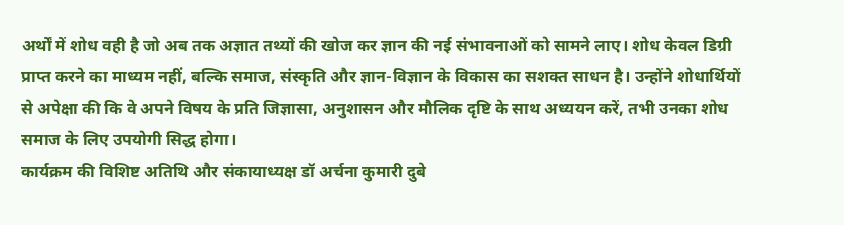अर्थों में शोध वही है जो अब तक अज्ञात तथ्यों की खोज कर ज्ञान की नई संभावनाओं को सामने लाए। शोध केवल डिग्री प्राप्त करने का माध्यम नहीं, बल्कि समाज, संस्कृति और ज्ञान-विज्ञान के विकास का सशक्त साधन है। उन्होंने शोधार्थियों से अपेक्षा की कि वे अपने विषय के प्रति जिज्ञासा, अनुशासन और मौलिक दृष्टि के साथ अध्ययन करें, तभी उनका शोध समाज के लिए उपयोगी सिद्ध होगा।
कार्यक्रम की विशिष्ट अतिथि और संकायाध्यक्ष डॉ अर्चना कुमारी दुबे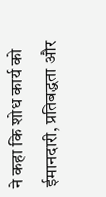ने कहा कि शोध कार्य को ईमानदारी, प्रतिबद्धता और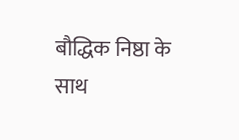बौद्धिक निष्ठा के साथ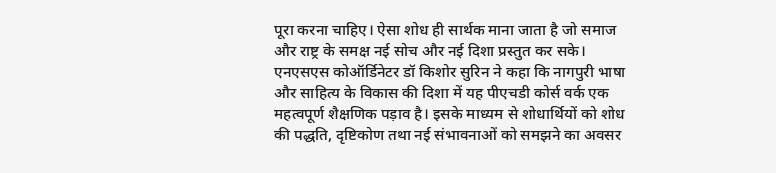पूरा करना चाहिए। ऐसा शोध ही सार्थक माना जाता है जो समाज और राष्ट्र के समक्ष नई सोच और नई दिशा प्रस्तुत कर सके।
एनएसएस कोऑर्डिनेटर डॉ किशोर सुरिन ने कहा कि नागपुरी भाषा और साहित्य के विकास की दिशा में यह पीएचडी कोर्स वर्क एक महत्वपूर्ण शैक्षणिक पड़ाव है। इसके माध्यम से शोधार्थियों को शोध की पद्धति, दृष्टिकोण तथा नई संभावनाओं को समझने का अवसर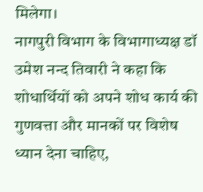मिलेगा।
नागपुरी विभाग के विभागाध्यक्ष डॉ उमेश नन्द तिवारी ने कहा कि शोधार्थियों को अपने शोध कार्य की गुणवत्ता और मानकों पर विशेष ध्यान देना चाहिए,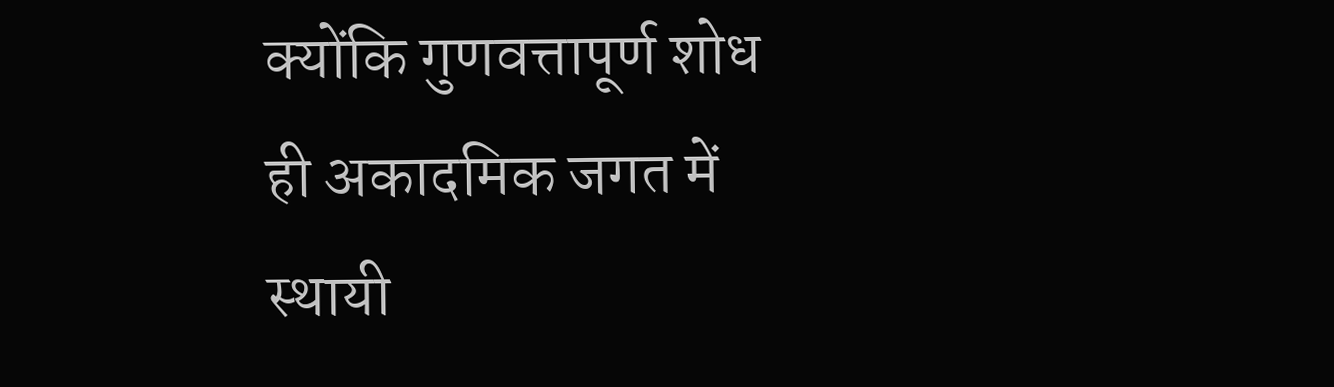क्योंकि गुणवत्तापूर्ण शोध ही अकादमिक जगत में स्थायी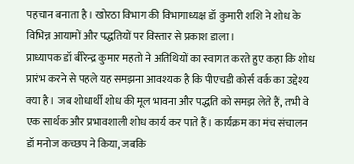पहचान बनाता है। खोरठा विभाग की विभागाध्यक्ष डॉ कुमारी शशि ने शोध के विभिन्न आयामों और पद्धतियों पर विस्तार से प्रकाश डाला।
प्राध्यापक डॉ बीरेन्द्र कुमार महतो ने अतिथियों का स्वागत करते हुए कहा कि शोध प्रारंभ करने से पहले यह समझना आवश्यक है कि पीएचडी कोर्स वर्क का उद्देश्य क्या है। जब शोधार्थी शोध की मूल भावना और पद्धति को समझ लेते हैं, तभी वे एक सार्थक और प्रभावशाली शोध कार्य कर पाते हैं। कार्यक्रम का मंच संचालन डॉ मनोज कच्छप ने किया, जबकि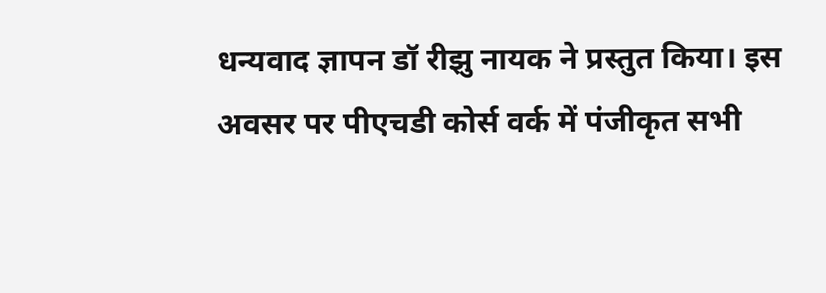धन्यवाद ज्ञापन डॉ रीझु नायक ने प्रस्तुत किया। इस अवसर पर पीएचडी कोर्स वर्क में पंजीकृत सभी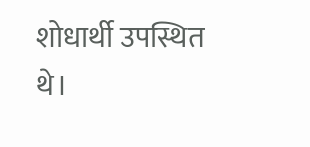शोधार्थी उपस्थित थे।